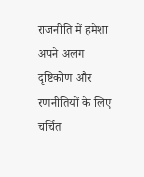राजनीति में हमेशा अपने अलग दृष्टिकोण और रणनीतियों के लिए चर्चित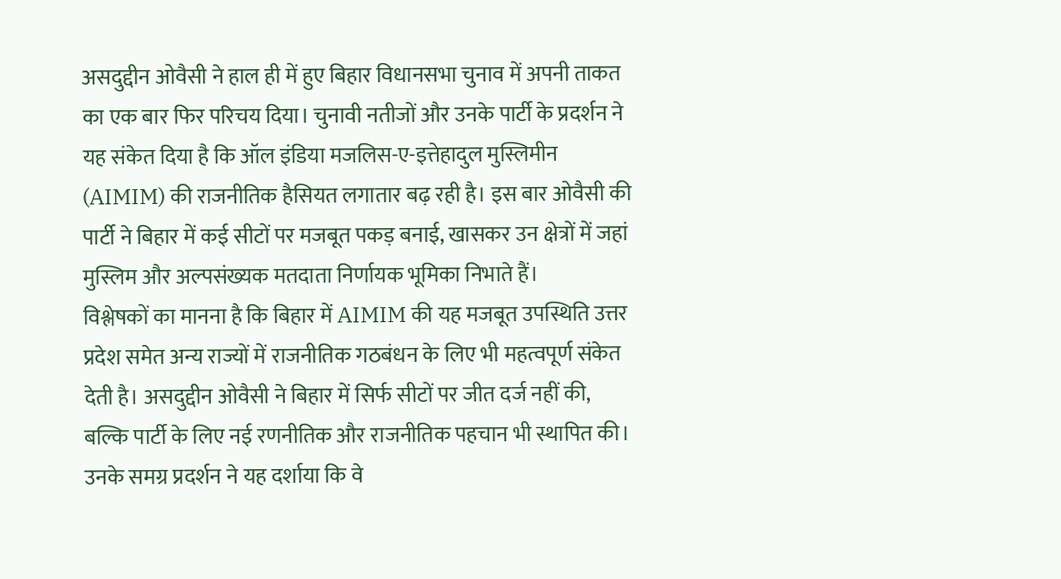असदुद्दीन ओवैसी ने हाल ही में हुए बिहार विधानसभा चुनाव में अपनी ताकत का एक बार फिर परिचय दिया। चुनावी नतीजों और उनके पार्टी के प्रदर्शन ने यह संकेत दिया है कि ऑल इंडिया मजलिस-ए-इत्तेहादुल मुस्लिमीन (AIMIM) की राजनीतिक हैसियत लगातार बढ़ रही है। इस बार ओवैसी की पार्टी ने बिहार में कई सीटों पर मजबूत पकड़ बनाई, खासकर उन क्षेत्रों में जहां मुस्लिम और अल्पसंख्यक मतदाता निर्णायक भूमिका निभाते हैं।
विश्लेषकों का मानना है कि बिहार में AIMIM की यह मजबूत उपस्थिति उत्तर प्रदेश समेत अन्य राज्यों में राजनीतिक गठबंधन के लिए भी महत्वपूर्ण संकेत देती है। असदुद्दीन ओवैसी ने बिहार में सिर्फ सीटों पर जीत दर्ज नहीं की, बल्कि पार्टी के लिए नई रणनीतिक और राजनीतिक पहचान भी स्थापित की। उनके समग्र प्रदर्शन ने यह दर्शाया कि वे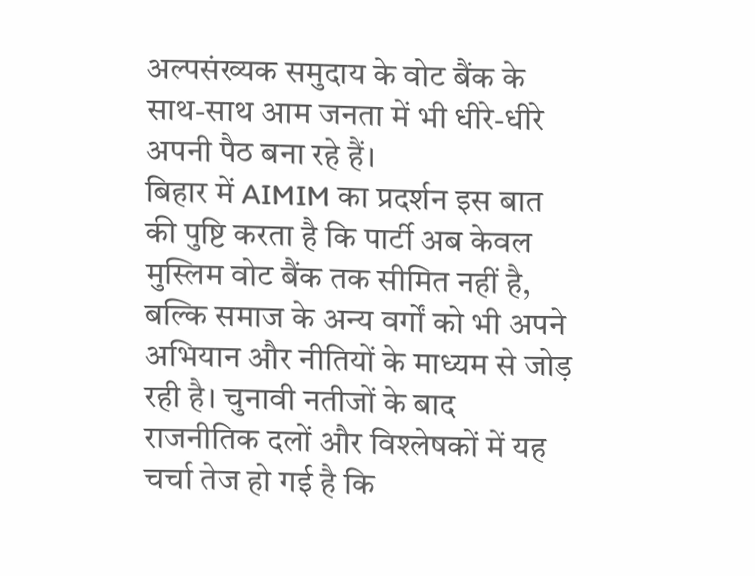अल्पसंख्यक समुदाय के वोट बैंक के साथ-साथ आम जनता में भी धीरे-धीरे अपनी पैठ बना रहे हैं।
बिहार में AIMIM का प्रदर्शन इस बात की पुष्टि करता है कि पार्टी अब केवल मुस्लिम वोट बैंक तक सीमित नहीं है, बल्कि समाज के अन्य वर्गों को भी अपने अभियान और नीतियों के माध्यम से जोड़ रही है। चुनावी नतीजों के बाद राजनीतिक दलों और विश्लेषकों में यह चर्चा तेज हो गई है कि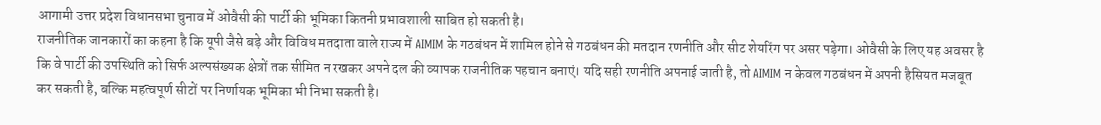आगामी उत्तर प्रदेश विधानसभा चुनाव में ओवैसी की पार्टी की भूमिका कितनी प्रभावशाली साबित हो सकती है।
राजनीतिक जानकारों का कहना है कि यूपी जैसे बड़े और विविध मतदाता वाले राज्य में AIMIM के गठबंधन में शामिल होने से गठबंधन की मतदान रणनीति और सीट शेयरिंग पर असर पड़ेगा। ओवैसी के लिए यह अवसर है कि वे पार्टी की उपस्थिति को सिर्फ अल्पसंख्यक क्षेत्रों तक सीमित न रखकर अपने दल की व्यापक राजनीतिक पहचान बनाएं। यदि सही रणनीति अपनाई जाती है, तो AIMIM न केवल गठबंधन में अपनी हैसियत मजबूत कर सकती है, बल्कि महत्वपूर्ण सीटों पर निर्णायक भूमिका भी निभा सकती है।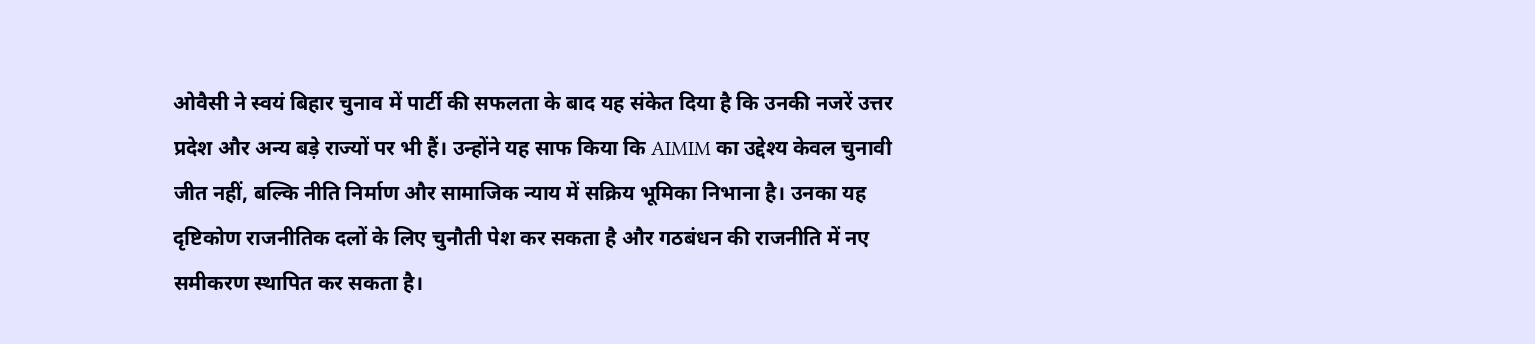ओवैसी ने स्वयं बिहार चुनाव में पार्टी की सफलता के बाद यह संकेत दिया है कि उनकी नजरें उत्तर प्रदेश और अन्य बड़े राज्यों पर भी हैं। उन्होंने यह साफ किया कि AIMIM का उद्देश्य केवल चुनावी जीत नहीं, बल्कि नीति निर्माण और सामाजिक न्याय में सक्रिय भूमिका निभाना है। उनका यह दृष्टिकोण राजनीतिक दलों के लिए चुनौती पेश कर सकता है और गठबंधन की राजनीति में नए समीकरण स्थापित कर सकता है।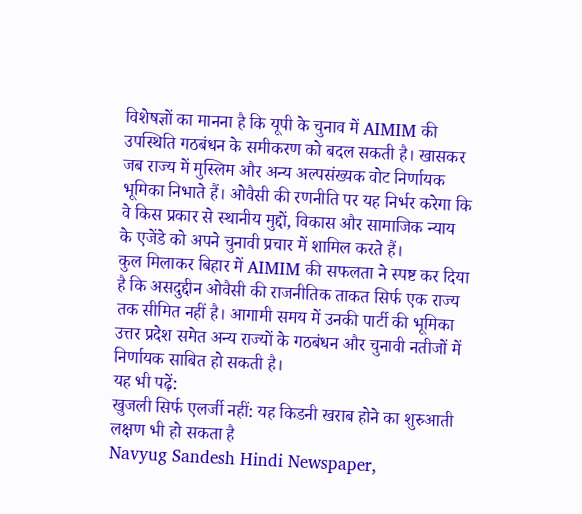विशेषज्ञों का मानना है कि यूपी के चुनाव में AIMIM की उपस्थिति गठबंधन के समीकरण को बदल सकती है। खासकर जब राज्य में मुस्लिम और अन्य अल्पसंख्यक वोट निर्णायक भूमिका निभाते हैं। ओवैसी की रणनीति पर यह निर्भर करेगा कि वे किस प्रकार से स्थानीय मुद्दों, विकास और सामाजिक न्याय के एजेंडे को अपने चुनावी प्रचार में शामिल करते हैं।
कुल मिलाकर बिहार में AIMIM की सफलता ने स्पष्ट कर दिया है कि असदुद्दीन ओवैसी की राजनीतिक ताकत सिर्फ एक राज्य तक सीमित नहीं है। आगामी समय में उनकी पार्टी की भूमिका उत्तर प्रदेश समेत अन्य राज्यों के गठबंधन और चुनावी नतीजों में निर्णायक साबित हो सकती है।
यह भी पढ़ें:
खुजली सिर्फ एलर्जी नहीं: यह किडनी खराब होने का शुरुआती लक्षण भी हो सकता है
Navyug Sandesh Hindi Newspaper,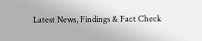Latest News, Findings & Fact Check